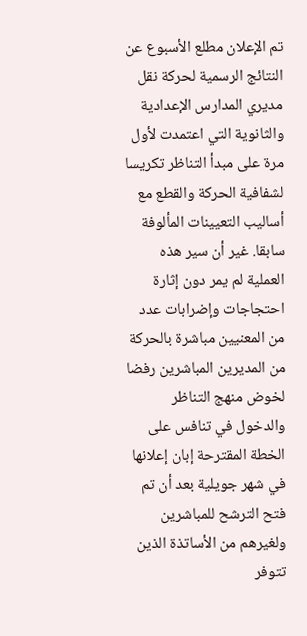تم الإعلان مطلع الأسبوع عن النتائج الرسمية لحركة نقل مديري المدارس الإعدادية والثانوية التي اعتمدت لأول مرة على مبدأ التناظر تكريسا لشفافية الحركة والقطع مع أساليب التعيينات المألوفة سابقا. غير أن سير هذه العملية لم يمر دون إثارة احتجاجات وإضرابات عدد من المعنيين مباشرة بالحركة من المديرين المباشرين رفضا لخوض منهج التناظر والدخول في تنافس على الخطة المقترحة إبان إعلانها في شهر جويلية بعد أن تم فتح الترشح للمباشرين ولغيرهم من الأساتذة الذين تتوفر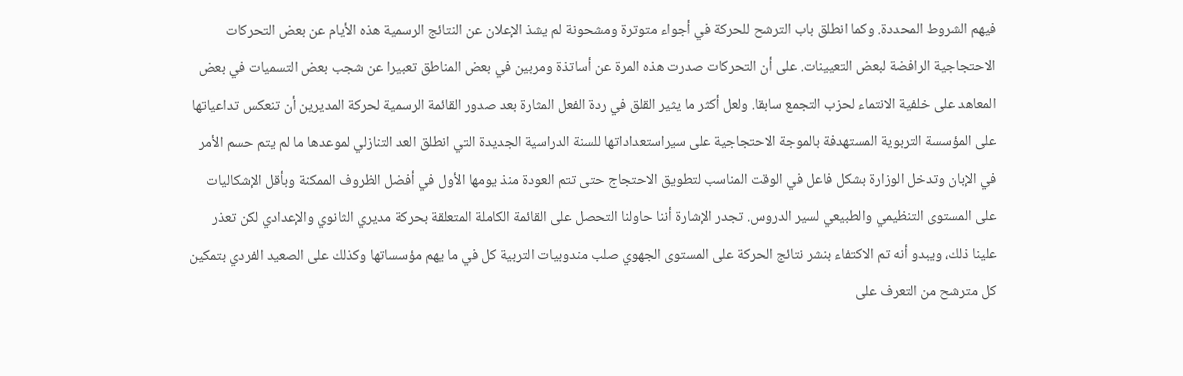فيهم الشروط المحددة. وكما انطلق باب الترشح للحركة في أجواء متوترة ومشحونة لم يشذ الإعلان عن النتائج الرسمية هذه الأيام عن بعض التحركات الاحتجاجية الرافضة لبعض التعيينات. على أن التحركات صدرت هذه المرة عن أساتذة ومربين في بعض المناطق تعبيرا عن شجب بعض التسميات في بعض المعاهد على خلفية الانتماء لحزب التجمع سابقا. ولعل أكثر ما يثير القلق في ردة الفعل المثارة بعد صدور القائمة الرسمية لحركة المديرين أن تنعكس تداعياتها على المؤسسة التربوية المستهدفة بالموجة الاحتجاجية على سيراستعداداتها للسنة الدراسية الجديدة التي انطلق العد التنازلي لموعدها ما لم يتم حسم الأمر في الإبان وتدخل الوزارة بشكل فاعل في الوقت المناسب لتطويق الاحتجاج حتى تتم العودة منذ يومها الأول في أفضل الظروف الممكنة وبأقل الإشكاليات على المستوى التنظيمي والطبيعي لسير الدروس. تجدر الإشارة أننا حاولنا التحصل على القائمة الكاملة المتعلقة بحركة مديري الثانوي والإعدادي لكن تعذر علينا ذلك، ويبدو أنه تم الاكتفاء بنشر نتائج الحركة على المستوى الجهوي صلب مندوبيات التربية كل في ما يهم مؤسساتها وكذلك على الصعيد الفردي بتمكين كل مترشح من التعرف على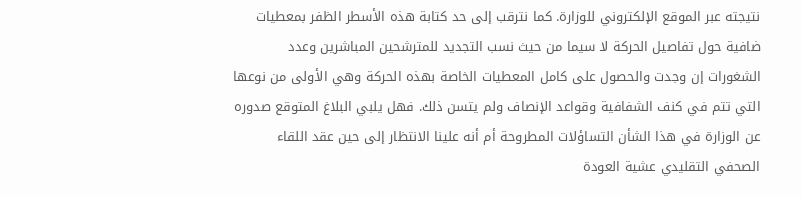نتيجته عبر الموقع الإلكتروني للوزارة. كما نترقب إلى حد كتابة هذه الأسطر الظفر بمعطيات ضافية حول تفاصيل الحركة لا سيما من حيث نسب التجديد للمترشحين المباشرين وعدد الشغورات إن وجدت والحصول على كامل المعطيات الخاصة بهذه الحركة وهي الأولى من نوعها التي تتم في كنف الشفافية وقواعد الإنصاف ولم يتسن ذلك. فهل يلبي البلاغ المتوقع صدوره عن الوزارة في هذا الشأن التساؤلات المطروحة أم أنه علينا الانتظار إلى حين عقد اللقاء الصحفي التقليدي عشية العودة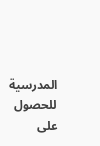المدرسية للحصول على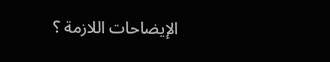الإيضاحات اللازمة ؟